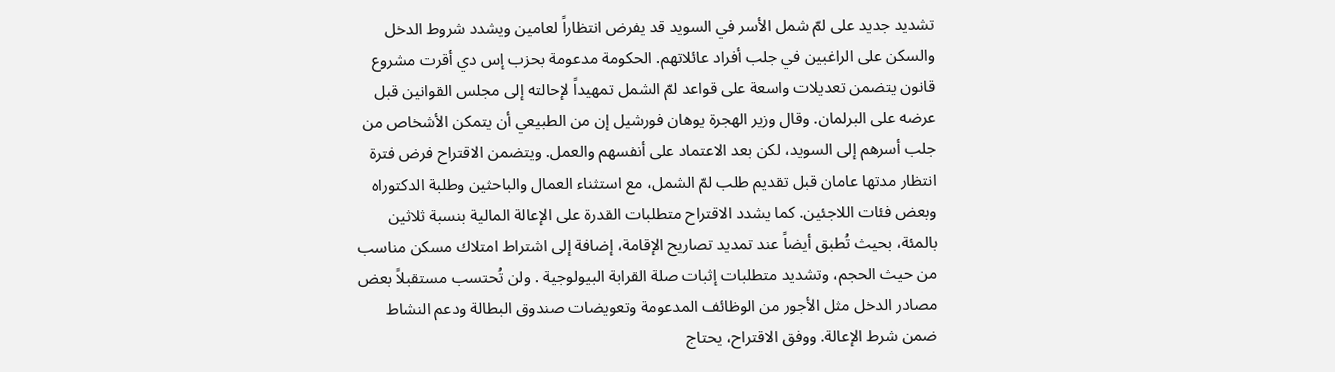تشديد جديد على لمّ شمل الأسر في السويد قد يفرض انتظاراً لعامين ويشدد شروط الدخل والسكن على الراغبين في جلب أفراد عائلاتهم. الحكومة مدعومة بحزب إس دي أقرت مشروع قانون يتضمن تعديلات واسعة على قواعد لمّ الشمل تمهيداً لإحالته إلى مجلس القوانين قبل عرضه على البرلمان. وقال وزير الهجرة يوهان فورشيل إن من الطبيعي أن يتمكن الأشخاص من جلب أسرهم إلى السويد، لكن بعد الاعتماد على أنفسهم والعمل. ويتضمن الاقتراح فرض فترة انتظار مدتها عامان قبل تقديم طلب لمّ الشمل، مع استثناء العمال والباحثين وطلبة الدكتوراه وبعض فئات اللاجئين. كما يشدد الاقتراح متطلبات القدرة على الإعالة المالية بنسبة ثلاثين بالمئة، بحيث تُطبق أيضاً عند تمديد تصاريح الإقامة، إضافة إلى اشتراط امتلاك مسكن مناسب من حيث الحجم، وتشديد متطلبات إثبات صلة القرابة البيولوجية . ولن تُحتسب مستقبلاً بعض مصادر الدخل مثل الأجور من الوظائف المدعومة وتعويضات صندوق البطالة ودعم النشاط ضمن شرط الإعالة. ووفق الاقتراح، يحتاج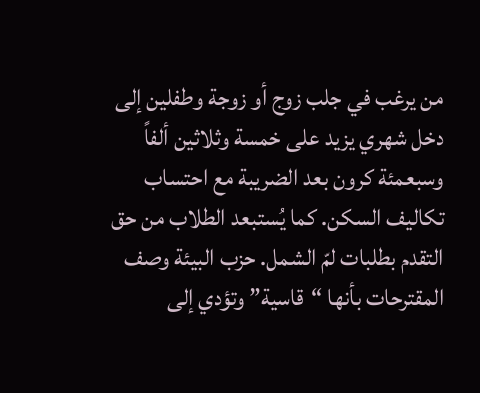من يرغب في جلب زوج أو زوجة وطفلين إلى دخل شهري يزيد على خمسة وثلاثين ألفاً وسبعمئة كرون بعد الضريبة مع احتساب تكاليف السكن. كما يُستبعد الطلاب من حق التقدم بطلبات لمّ الشمل. حزب البيئة وصف المقترحات بأنها “قاسية” وتؤدي إلى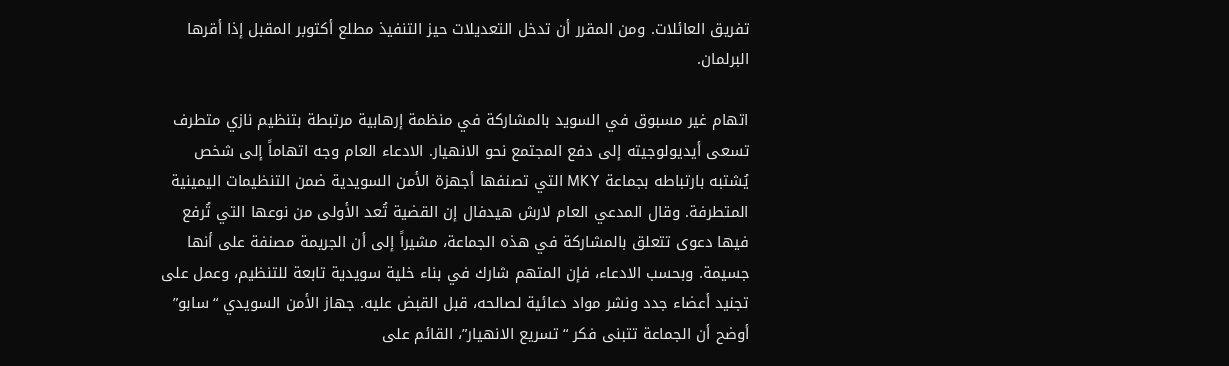تفريق العائلات. ومن المقرر أن تدخل التعديلات حيز التنفيذ مطلع أكتوبر المقبل إذا أقرها البرلمان.

اتهام غير مسبوق في السويد بالمشاركة في منظمة إرهابية مرتبطة بتنظيم نازي متطرف تسعى أيديولوجيته إلى دفع المجتمع نحو الانهيار. الادعاء العام وجه اتهاماً إلى شخص يُشتبه بارتباطه بجماعة MKY التي تصنفها أجهزة الأمن السويدية ضمن التنظيمات اليمينية المتطرفة. وقال المدعي العام لارش هيدفال إن القضية تُعد الأولى من نوعها التي تُرفع فيها دعوى تتعلق بالمشاركة في هذه الجماعة، مشيراً إلى أن الجريمة مصنفة على أنها جسيمة. وبحسب الادعاء، فإن المتهم شارك في بناء خلية سويدية تابعة للتنظيم، وعمل على تجنيد أعضاء جدد ونشر مواد دعائية لصالحه، قبل القبض عليه. جهاز الأمن السويدي “سابو” أوضح أن الجماعة تتبنى فكر “تسريع الانهيار”، القائم على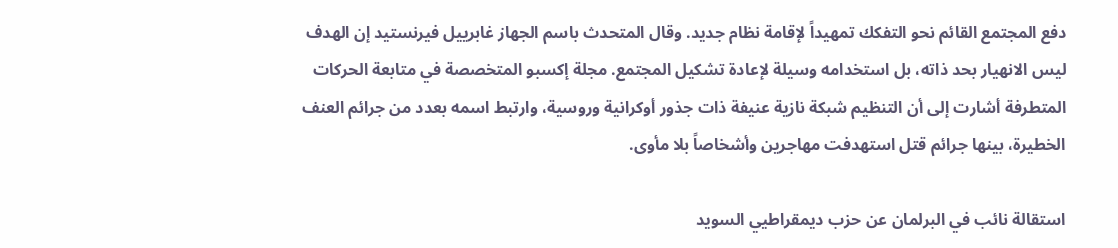دفع المجتمع القائم نحو التفكك تمهيداً لإقامة نظام جديد. وقال المتحدث باسم الجهاز غابرييل فيرنستيد إن الهدف ليس الانهيار بحد ذاته، بل استخدامه وسيلة لإعادة تشكيل المجتمع. مجلة إكسبو المتخصصة في متابعة الحركات المتطرفة أشارت إلى أن التنظيم شبكة نازية عنيفة ذات جذور أوكرانية وروسية، وارتبط اسمه بعدد من جرائم العنف الخطيرة، بينها جرائم قتل استهدفت مهاجرين وأشخاصاً بلا مأوى.

استقالة نائب في البرلمان عن حزب ديمقراطيي السويد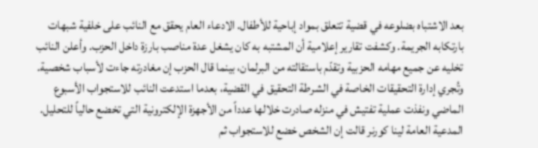بعد الاشتباه بضلوعه في قضية تتعلق بمواد إباحية للأطفال. الادعاء العام يحقق مع النائب على خلفية شبهات بارتكابه الجريمة. وكشفت تقارير إعلامية أن المشتبه به كان يشغل عدة مناصب بارزة داخل الحزب. وأعلن النائب تخليه عن جميع مهامه الحزبية وتقدّم باستقالته من البرلمان، بينما قال الحزب إن مغادرته جاءت لأسباب شخصية. وتُجري إدارة التحقيقات الخاصة في الشرطة التحقيق في القضية، بعدما استدعت النائب للاستجواب الأسبوع الماضي ونفذت عملية تفتيش في منزله صادرت خلالها عدداً من الأجهزة الإلكترونية التي تخضع حالياً للتحليل. المدعية العامة لينا كورنر قالت إن الشخص خضع للاستجواب ثم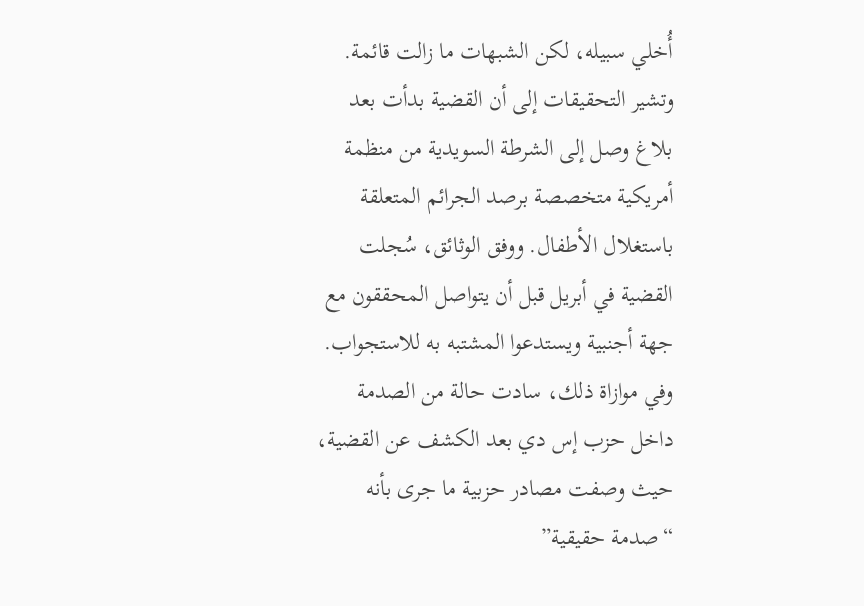أُخلي سبيله، لكن الشبهات ما زالت قائمة. وتشير التحقيقات إلى أن القضية بدأت بعد بلاغ وصل إلى الشرطة السويدية من منظمة أمريكية متخصصة برصد الجرائم المتعلقة باستغلال الأطفال. ووفق الوثائق، سُجلت القضية في أبريل قبل أن يتواصل المحققون مع جهة أجنبية ويستدعوا المشتبه به للاستجواب. وفي موازاة ذلك، سادت حالة من الصدمة داخل حزب إس دي بعد الكشف عن القضية، حيث وصفت مصادر حزبية ما جرى بأنه “صدمة حقيقية”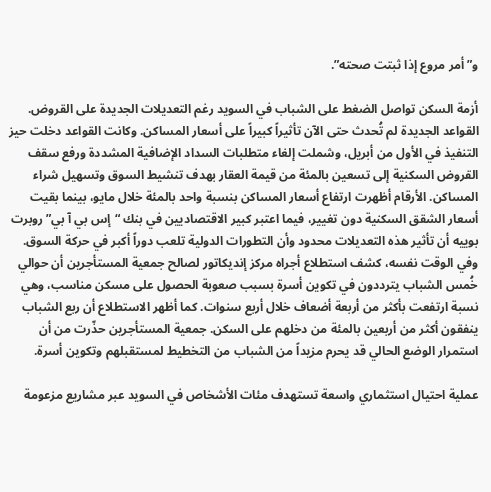و”أمر مروع إذا ثبتت صحته”.

أزمة السكن تواصل الضغط على الشباب في السويد رغم التعديلات الجديدة على القروض. القواعد الجديدة لم تُحدث حتى الآن تأثيراً كبيراً على أسعار المساكن. وكانت القواعد دخلت حيز التنفيذ في الأول من أبريل، وشملت إلغاء متطلبات السداد الإضافية المشددة ورفع سقف القروض السكنية إلى تسعين بالمئة من قيمة العقار بهدف تنشيط السوق وتسهيل شراء المساكن. الأرقام أظهرت ارتفاع أسعار المساكن بنسبة واحد بالمئة خلال مايو، بينما بقيت أسعار الشقق السكنية دون تغيير، فيما اعتبر كبير الاقتصاديين في بنك “إس بي آ بي” روبرت بوييه أن تأثير هذه التعديلات محدود وأن التطورات الدولية تلعب دوراً أكبر في حركة السوق. وفي الوقت نفسه، كشف استطلاع أجراه مركز إنديكاتور لصالح جمعية المستأجرين أن حوالي خُمس الشباب يترددون في تكوين أسرة بسبب صعوبة الحصول على مسكن مناسب، وهي نسبة ارتفعت بأكثر من أربعة أضعاف خلال أربع سنوات. كما أظهر الاستطلاع أن ربع الشباب ينفقون أكثر من أربعين بالمئة من دخلهم على السكن. جمعية المستأجرين حذّرت من أن استمرار الوضع الحالي قد يحرم مزيداً من الشباب من التخطيط لمستقبلهم وتكوين أسرة.

عملية احتيال استثماري واسعة تستهدف مئات الأشخاص في السويد عبر مشاريع مزعومة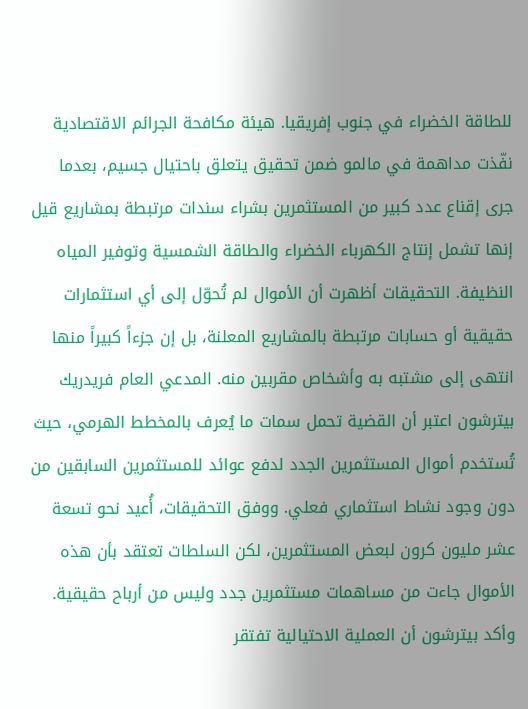للطاقة الخضراء في جنوب إفريقيا. هيئة مكافحة الجرائم الاقتصادية نفّذت مداهمة في مالمو ضمن تحقيق يتعلق باحتيال جسيم، بعدما جرى إقناع عدد كبير من المستثمرين بشراء سندات مرتبطة بمشاريع قيل إنها تشمل إنتاج الكهرباء الخضراء والطاقة الشمسية وتوفير المياه النظيفة. التحقيقات أظهرت أن الأموال لم تُحوّل إلى أي استثمارات حقيقية أو حسابات مرتبطة بالمشاريع المعلنة، بل إن جزءاً كبيراً منها انتهى إلى مشتبه به وأشخاص مقربين منه. المدعي العام فريدريك بيترشون اعتبر أن القضية تحمل سمات ما يُعرف بالمخطط الهرمي، حيث تُستخدم أموال المستثمرين الجدد لدفع عوائد للمستثمرين السابقين من دون وجود نشاط استثماري فعلي. ووفق التحقيقات، أُعيد نحو تسعة عشر مليون كرون لبعض المستثمرين، لكن السلطات تعتقد بأن هذه الأموال جاءت من مساهمات مستثمرين جدد وليس من أرباح حقيقية. وأكد بيترشون أن العملية الاحتيالية تفتقر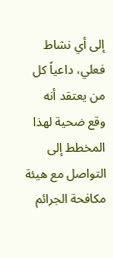إلى أي نشاط فعلي، داعياً كل من يعتقد أنه وقع ضحية لهذا المخطط إلى التواصل مع هيئة مكافحة الجرائم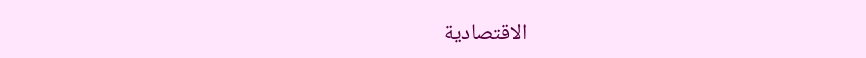الاقتصادية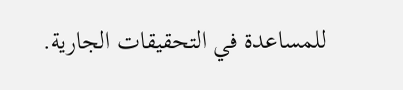للمساعدة في التحقيقات الجارية.